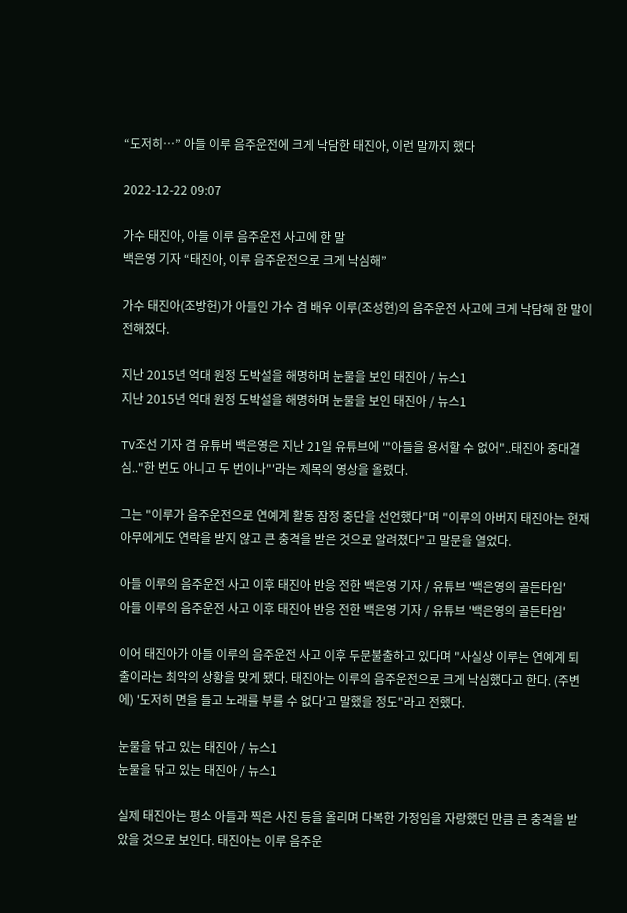“도저히…” 아들 이루 음주운전에 크게 낙담한 태진아, 이런 말까지 했다

2022-12-22 09:07

가수 태진아, 아들 이루 음주운전 사고에 한 말
백은영 기자 “태진아, 이루 음주운전으로 크게 낙심해”

가수 태진아(조방헌)가 아들인 가수 겸 배우 이루(조성현)의 음주운전 사고에 크게 낙담해 한 말이 전해졌다.

지난 2015년 억대 원정 도박설을 해명하며 눈물을 보인 태진아 / 뉴스1
지난 2015년 억대 원정 도박설을 해명하며 눈물을 보인 태진아 / 뉴스1

TV조선 기자 겸 유튜버 백은영은 지난 21일 유튜브에 '"아들을 용서할 수 없어"..태진아 중대결심.."한 번도 아니고 두 번이나"'라는 제목의 영상을 올렸다.

그는 "이루가 음주운전으로 연예계 활동 잠정 중단을 선언했다"며 "이루의 아버지 태진아는 현재 아무에게도 연락을 받지 않고 큰 충격을 받은 것으로 알려졌다"고 말문을 열었다.

아들 이루의 음주운전 사고 이후 태진아 반응 전한 백은영 기자 / 유튜브 '백은영의 골든타임'
아들 이루의 음주운전 사고 이후 태진아 반응 전한 백은영 기자 / 유튜브 '백은영의 골든타임'

이어 태진아가 아들 이루의 음주운전 사고 이후 두문불출하고 있다며 "사실상 이루는 연예계 퇴출이라는 최악의 상황을 맞게 됐다. 태진아는 이루의 음주운전으로 크게 낙심했다고 한다. (주변에) '도저히 면을 들고 노래를 부를 수 없다'고 말했을 정도"라고 전했다.

눈물을 닦고 있는 태진아 / 뉴스1
눈물을 닦고 있는 태진아 / 뉴스1

실제 태진아는 평소 아들과 찍은 사진 등을 올리며 다복한 가정임을 자랑했던 만큼 큰 충격을 받았을 것으로 보인다. 태진아는 이루 음주운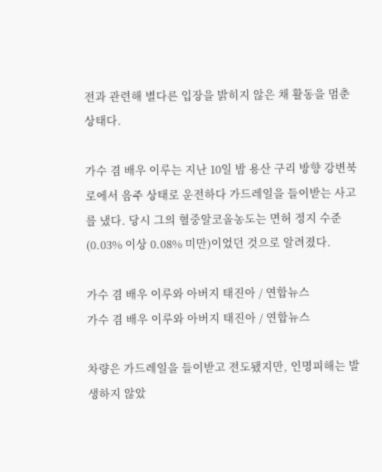전과 관련해 별다른 입장을 밝히지 않은 채 활동을 멈춘 상태다.

가수 겸 배우 이루는 지난 10일 밤 용산 구리 방향 강변북로에서 음주 상태로 운전하다 가드레일을 들이받는 사고를 냈다. 당시 그의 혈중알코올농도는 면허 정지 수준(0.03% 이상 0.08% 미만)이었던 것으로 알려졌다.

가수 겸 배우 이루와 아버지 태진아 / 연합뉴스
가수 겸 배우 이루와 아버지 태진아 / 연합뉴스

차량은 가드레일을 들이받고 전도됐지만, 인명피해는 발생하지 않았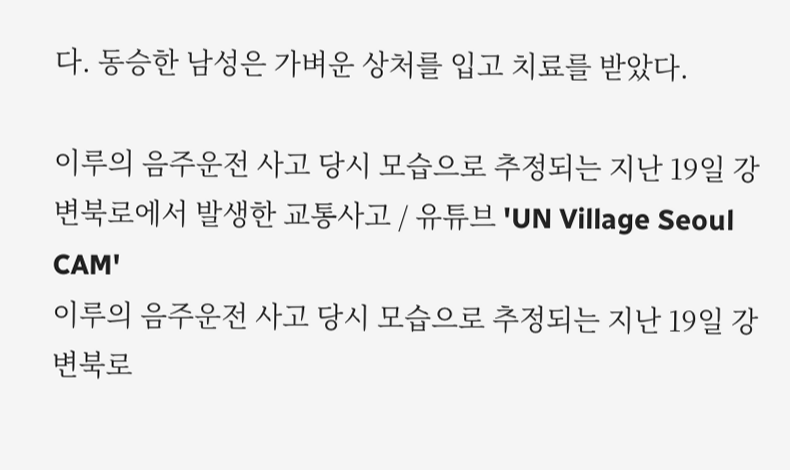다. 동승한 남성은 가벼운 상처를 입고 치료를 받았다.

이루의 음주운전 사고 당시 모습으로 추정되는 지난 19일 강변북로에서 발생한 교통사고 / 유튜브 'UN Village Seoul CAM'
이루의 음주운전 사고 당시 모습으로 추정되는 지난 19일 강변북로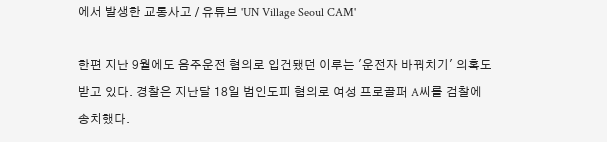에서 발생한 교통사고 / 유튜브 'UN Village Seoul CAM'

한편 지난 9월에도 음주운전 혐의로 입건됐던 이루는 '운전자 바꿔치기' 의혹도 받고 있다. 경찰은 지난달 18일 범인도피 혐의로 여성 프로골퍼 A씨를 검찰에 송치했다.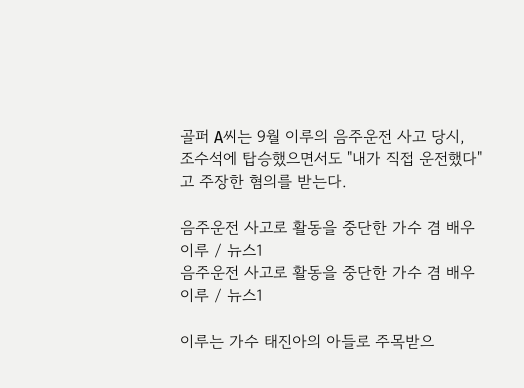골퍼 A씨는 9월 이루의 음주운전 사고 당시, 조수석에 탑승했으면서도 "내가 직접 운전했다"고 주장한 혐의를 받는다.

음주운전 사고로 활동을 중단한 가수 겸 배우 이루 / 뉴스1
음주운전 사고로 활동을 중단한 가수 겸 배우 이루 / 뉴스1

이루는 가수 태진아의 아들로 주목받으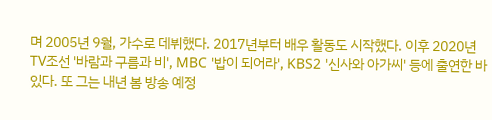며 2005년 9월, 가수로 데뷔했다. 2017년부터 배우 활동도 시작했다. 이후 2020년 TV조선 '바람과 구름과 비', MBC '밥이 되어라', KBS2 '신사와 아가씨' 등에 출연한 바 있다. 또 그는 내년 봄 방송 예정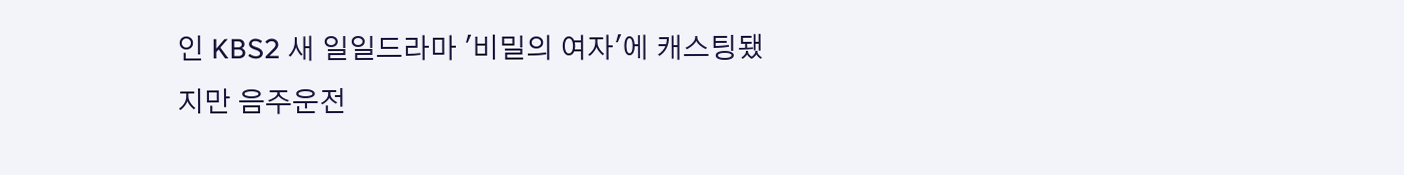인 KBS2 새 일일드라마 '비밀의 여자'에 캐스팅됐지만 음주운전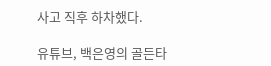사고 직후 하차했다.

유튜브, 백은영의 골든타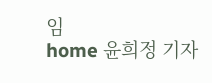임
home 윤희정 기자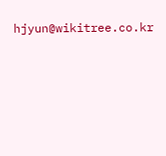hjyun@wikitree.co.kr